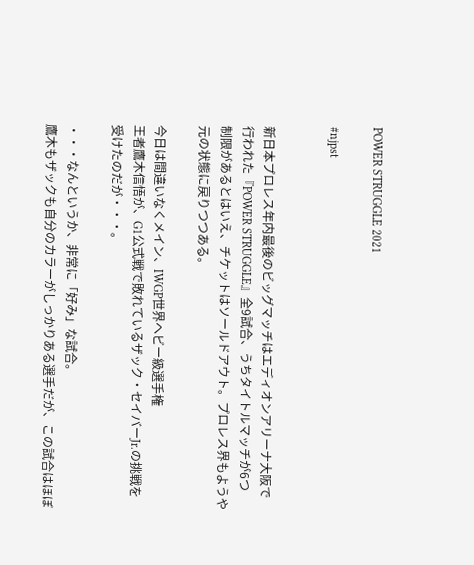POWER STRUGGLE 2021

#njpst


新日本プロレス年内最後のビッグマッチはエディオンアリーナ大阪で
行われた『POWER STRUGGLE』全9試合、うちタイトルマッチが6つ
制限があるとはいえ、チケットはソールドアウト。プロレス界もようや
元の状態に戻りつつある。

今日は間違いなくメイン、IWGP世界ヘビー級選手権
王者鷹木信悟が、G1公式戦で敗れているザック・セイバーJr.の挑戦を
受けたのだが・・・。

・・・なんというか、非常に「好み」な試合。
鷹木もザックも自分のカラーがしっかりある選手だが、この試合はほぼ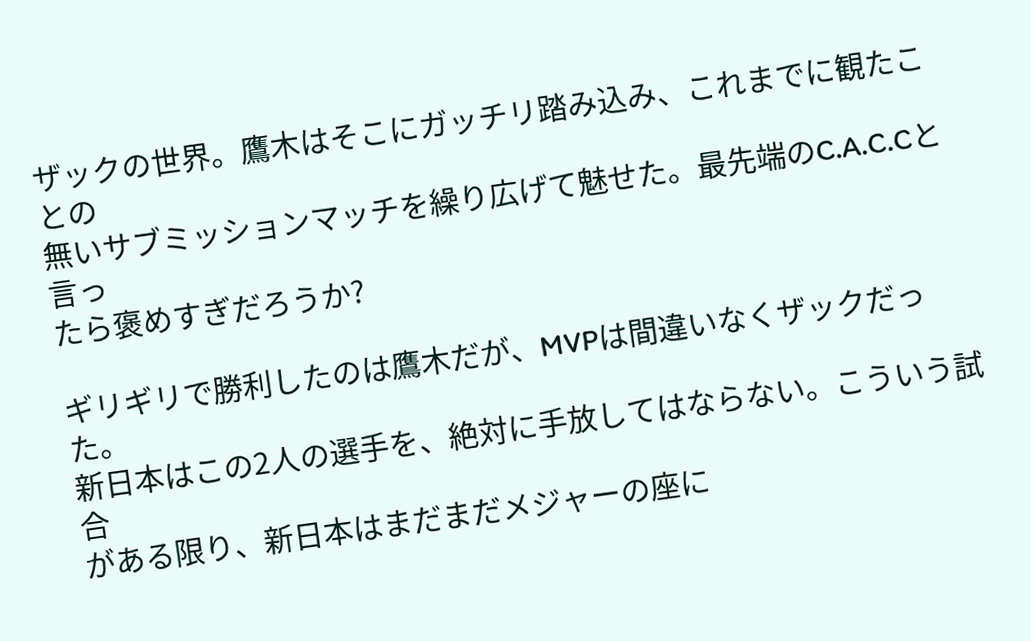ザックの世界。鷹木はそこにガッチリ踏み込み、これまでに観たことの
無いサブミッションマッチを繰り広げて魅せた。最先端のC.A.C.Cと言っ
たら褒めすぎだろうか?

ギリギリで勝利したのは鷹木だが、MVPは間違いなくザックだった。
新日本はこの2人の選手を、絶対に手放してはならない。こういう試合
がある限り、新日本はまだまだメジャーの座に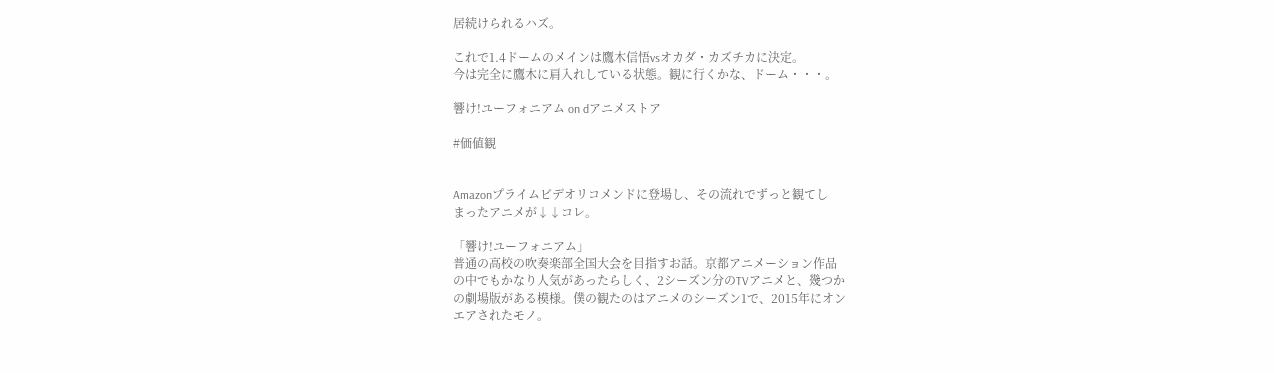居続けられるハズ。

これで1.4ドームのメインは鷹木信悟vsオカダ・カズチカに決定。
今は完全に鷹木に肩入れしている状態。観に行くかな、ドーム・・・。

響け!ユーフォニアム on dアニメストア

#価値観


Amazonプライムビデオリコメンドに登場し、その流れでずっと観てし
まったアニメが↓↓コレ。

「響け!ユーフォニアム」
普通の高校の吹奏楽部全国大会を目指すお話。京都アニメーション作品
の中でもかなり人気があったらしく、2シーズン分のTVアニメと、幾つか
の劇場版がある模様。僕の観たのはアニメのシーズン1で、2015年にオン
エアされたモノ。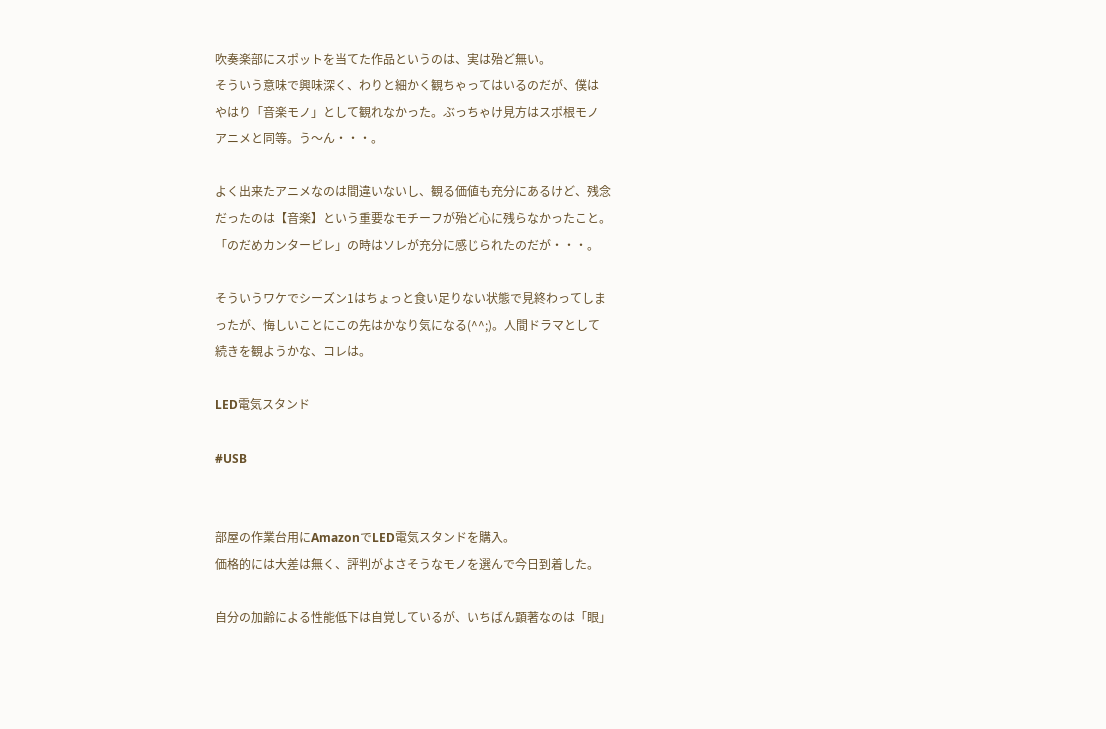吹奏楽部にスポットを当てた作品というのは、実は殆ど無い。
そういう意味で興味深く、わりと細かく観ちゃってはいるのだが、僕は
やはり「音楽モノ」として観れなかった。ぶっちゃけ見方はスポ根モノ
アニメと同等。う〜ん・・・。

よく出来たアニメなのは間違いないし、観る価値も充分にあるけど、残念
だったのは【音楽】という重要なモチーフが殆ど心に残らなかったこと。
「のだめカンタービレ」の時はソレが充分に感じられたのだが・・・。

そういうワケでシーズン1はちょっと食い足りない状態で見終わってしま
ったが、悔しいことにこの先はかなり気になる(^^;)。人間ドラマとして
続きを観ようかな、コレは。

LED電気スタンド

#USB


部屋の作業台用にAmazonでLED電気スタンドを購入。
価格的には大差は無く、評判がよさそうなモノを選んで今日到着した。

自分の加齢による性能低下は自覚しているが、いちばん顕著なのは「眼」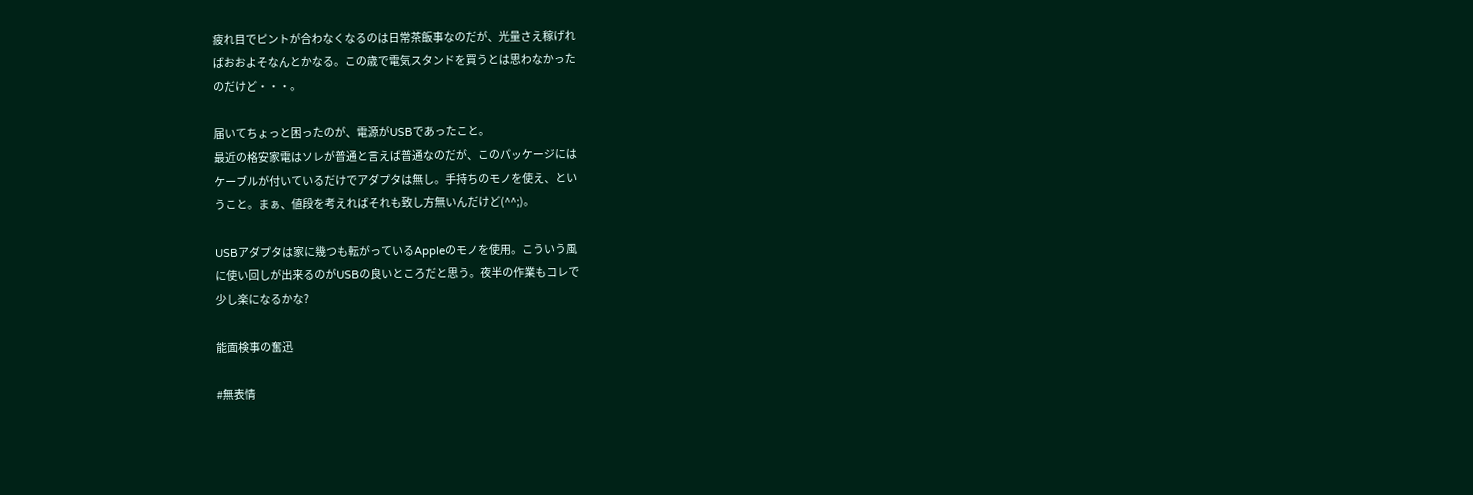疲れ目でピントが合わなくなるのは日常茶飯事なのだが、光量さえ稼げれ
ばおおよそなんとかなる。この歳で電気スタンドを買うとは思わなかった
のだけど・・・。

届いてちょっと困ったのが、電源がUSBであったこと。
最近の格安家電はソレが普通と言えば普通なのだが、このパッケージには
ケーブルが付いているだけでアダプタは無し。手持ちのモノを使え、とい
うこと。まぁ、値段を考えればそれも致し方無いんだけど(^^;)。

USBアダプタは家に幾つも転がっているAppleのモノを使用。こういう風
に使い回しが出来るのがUSBの良いところだと思う。夜半の作業もコレで
少し楽になるかな?

能面検事の奮迅

#無表情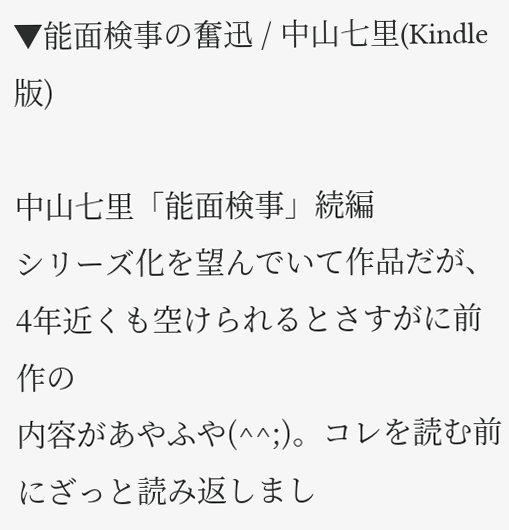▼能面検事の奮迅 / 中山七里(Kindle版)

中山七里「能面検事」続編
シリーズ化を望んでいて作品だが、4年近くも空けられるとさすがに前作の
内容があやふや(^^;)。コレを読む前にざっと読み返しまし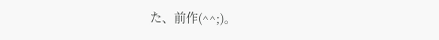た、前作(^^;)。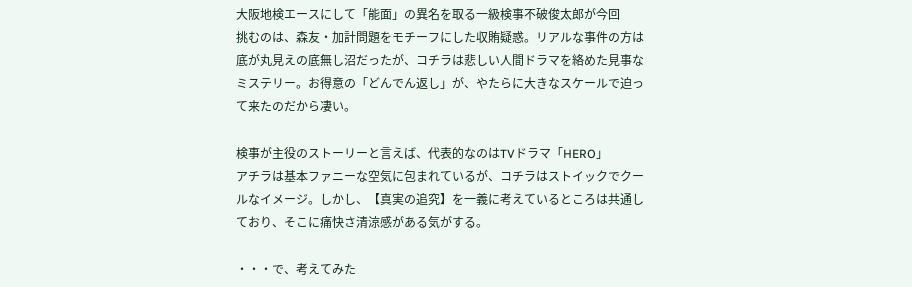大阪地検エースにして「能面」の異名を取る一級検事不破俊太郎が今回
挑むのは、森友・加計問題をモチーフにした収賄疑惑。リアルな事件の方は
底が丸見えの底無し沼だったが、コチラは悲しい人間ドラマを絡めた見事な
ミステリー。お得意の「どんでん返し」が、やたらに大きなスケールで迫っ
て来たのだから凄い。

検事が主役のストーリーと言えば、代表的なのはTVドラマ「HERO」
アチラは基本ファニーな空気に包まれているが、コチラはストイックでクー
ルなイメージ。しかし、【真実の追究】を一義に考えているところは共通し
ており、そこに痛快さ清涼感がある気がする。

・・・で、考えてみた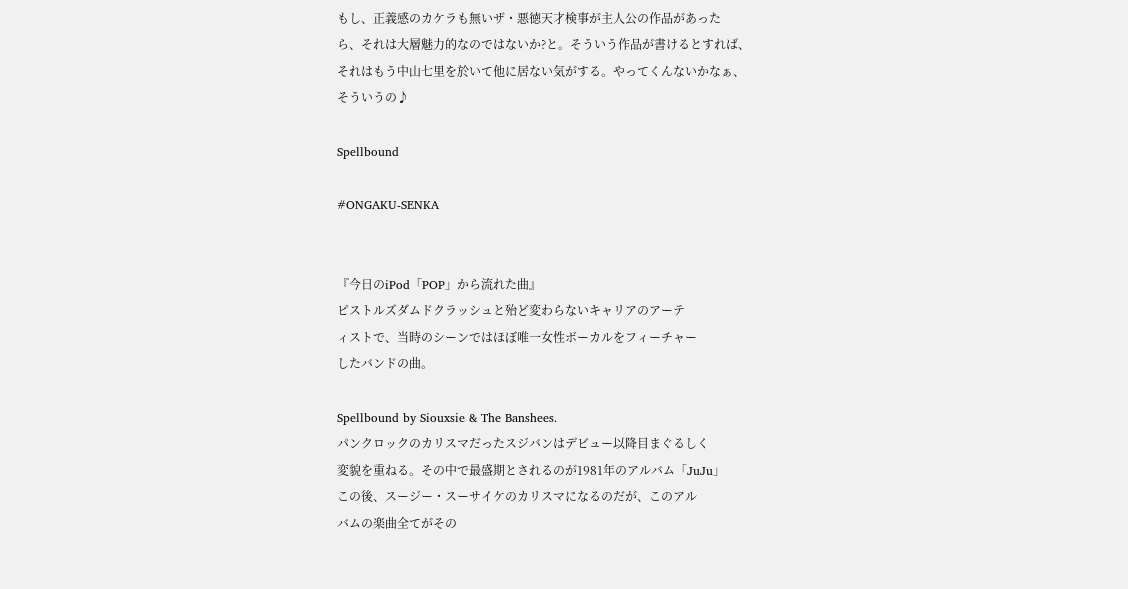もし、正義感のカケラも無いザ・悪徳天才検事が主人公の作品があった
ら、それは大層魅力的なのではないか?と。そういう作品が書けるとすれば、
それはもう中山七里を於いて他に居ない気がする。やってくんないかなぁ、
そういうの♪

Spellbound

#ONGAKU-SENKA


『今日のiPod「POP」から流れた曲』
ピストルズダムドクラッシュと殆ど変わらないキャリアのアーテ
ィストで、当時のシーンではほぼ唯一女性ボーカルをフィーチャー
したバンドの曲。

Spellbound by Siouxsie & The Banshees.
パンクロックのカリスマだったスジバンはデビュー以降目まぐるしく
変貌を重ねる。その中で最盛期とされるのが1981年のアルバム「JuJu」
この後、スージー・スーサイケのカリスマになるのだが、このアル
バムの楽曲全てがその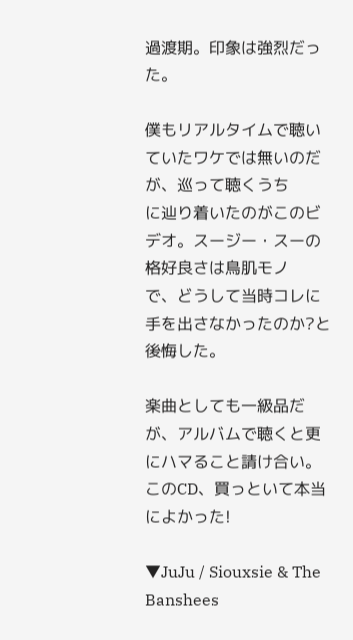過渡期。印象は強烈だった。

僕もリアルタイムで聴いていたワケでは無いのだが、巡って聴くうち
に辿り着いたのがこのビデオ。スージー・スーの格好良さは鳥肌モノ
で、どうして当時コレに手を出さなかったのか?と後悔した。

楽曲としても一級品だが、アルバムで聴くと更にハマること請け合い。
このCD、買っといて本当によかった!

▼JuJu / Siouxsie & The Banshees